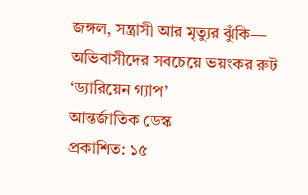জঙ্গল, সন্ত্রাসী আর মৃত্যুর ঝুঁকি— অভিবাসীদের সবচেয়ে ভয়ংকর রুট ‘ড্যারিয়েন গ্যাপ’
আন্তর্জাতিক ডেস্ক
প্রকাশিত: ১৫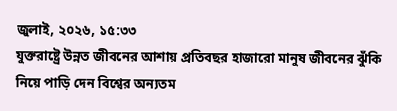জুলাই, ২০২৬, ১৫:৩৩
যুক্তরাষ্ট্রে উন্নত জীবনের আশায় প্রতিবছর হাজারো মানুষ জীবনের ঝুঁকি নিয়ে পাড়ি দেন বিশ্বের অন্যতম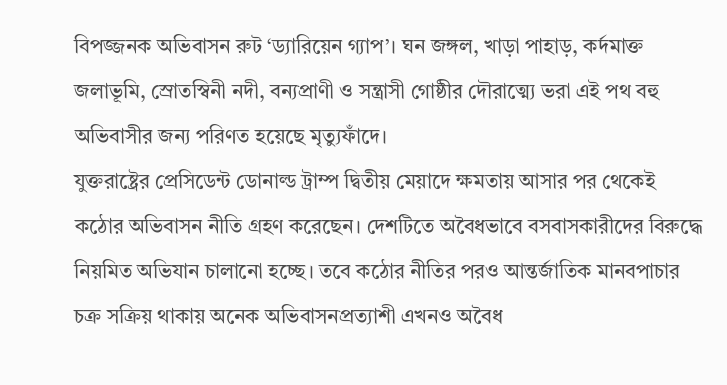বিপজ্জনক অভিবাসন রুট ‘ড্যারিয়েন গ্যাপ’। ঘন জঙ্গল, খাড়া পাহাড়, কর্দমাক্ত জলাভূমি, স্রোতস্বিনী নদী, বন্যপ্রাণী ও সন্ত্রাসী গোষ্ঠীর দৌরাত্ম্যে ভরা এই পথ বহু অভিবাসীর জন্য পরিণত হয়েছে মৃত্যুফাঁদে।
যুক্তরাষ্ট্রের প্রেসিডেন্ট ডোনাল্ড ট্রাম্প দ্বিতীয় মেয়াদে ক্ষমতায় আসার পর থেকেই কঠোর অভিবাসন নীতি গ্রহণ করেছেন। দেশটিতে অবৈধভাবে বসবাসকারীদের বিরুদ্ধে নিয়মিত অভিযান চালানো হচ্ছে। তবে কঠোর নীতির পরও আন্তর্জাতিক মানবপাচার চক্র সক্রিয় থাকায় অনেক অভিবাসনপ্রত্যাশী এখনও অবৈধ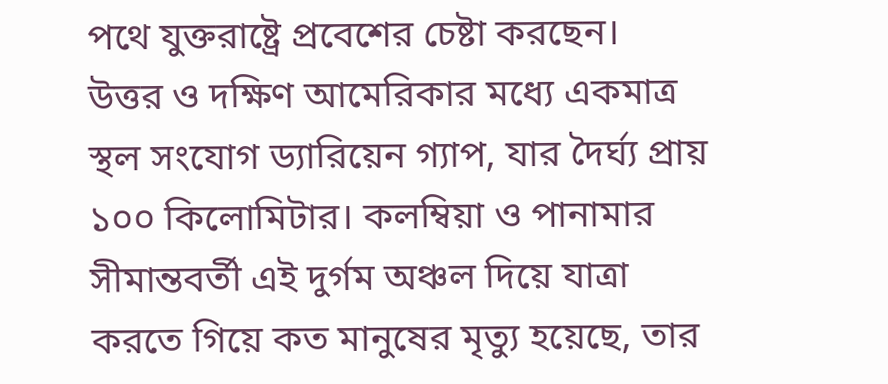পথে যুক্তরাষ্ট্রে প্রবেশের চেষ্টা করছেন।
উত্তর ও দক্ষিণ আমেরিকার মধ্যে একমাত্র স্থল সংযোগ ড্যারিয়েন গ্যাপ, যার দৈর্ঘ্য প্রায় ১০০ কিলোমিটার। কলম্বিয়া ও পানামার সীমান্তবর্তী এই দুর্গম অঞ্চল দিয়ে যাত্রা করতে গিয়ে কত মানুষের মৃত্যু হয়েছে, তার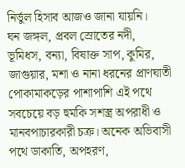নির্ভুল হিসাব আজও জানা যায়নি।
ঘন জঙ্গল, প্রবল স্রোতের নদী, ভূমিধস, বন্যা, বিষাক্ত সাপ, কুমির, জাগুয়ার, মশা ও নানা ধরনের প্রাণঘাতী পোকামাকড়ের পাশাপাশি এই পথে সবচেয়ে বড় হুমকি সশস্ত্র অপরাধী ও মানবপাচারকারী চক্র। অনেক অভিবাসী পথে ডাকাতি, অপহরণ,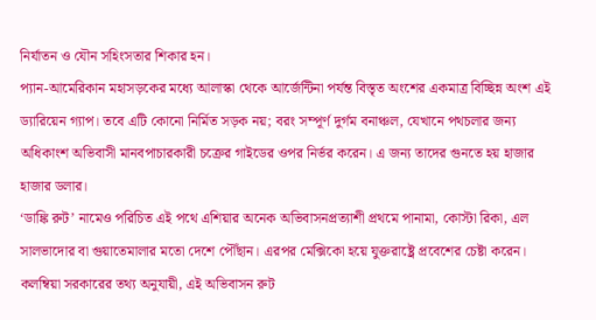নির্যাতন ও যৌন সহিংসতার শিকার হন।
প্যান-আমেরিকান মহাসড়কের মধ্যে আলাস্কা থেকে আর্জেন্টিনা পর্যন্ত বিস্তৃত অংশের একমাত্র বিচ্ছিন্ন অংশ এই ড্যারিয়েন গ্যাপ। তবে এটি কোনো নির্মিত সড়ক নয়; বরং সম্পূর্ণ দুর্গম বনাঞ্চল, যেখানে পথচলার জন্য অধিকাংশ অভিবাসী মানবপাচারকারী চক্রের গাইডের ওপর নির্ভর করেন। এ জন্য তাদের গুনতে হয় হাজার হাজার ডলার।
‘ডাঙ্কি রুট’ নামেও পরিচিত এই পথে এশিয়ার অনেক অভিবাসনপ্রত্যাশী প্রথমে পানামা, কোস্টা রিকা, এল সালভাদোর বা গুয়াতেমালার মতো দেশে পৌঁছান। এরপর মেক্সিকো হয়ে যুক্তরাষ্ট্রে প্রবেশের চেষ্টা করেন।
কলম্বিয়া সরকারের তথ্য অনুযায়ী, এই অভিবাসন রুট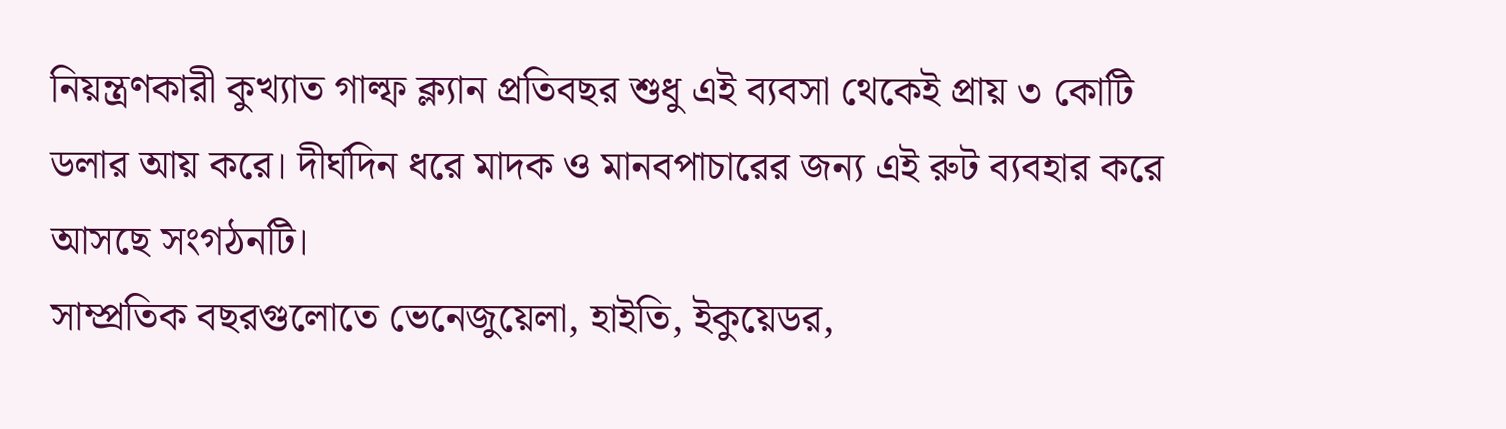নিয়ন্ত্রণকারী কুখ্যাত গাল্ফ ক্ল্যান প্রতিবছর শুধু এই ব্যবসা থেকেই প্রায় ৩ কোটি ডলার আয় করে। দীর্ঘদিন ধরে মাদক ও মানবপাচারের জন্য এই রুট ব্যবহার করে আসছে সংগঠনটি।
সাম্প্রতিক বছরগুলোতে ভেনেজুয়েলা, হাইতি, ইকুয়েডর,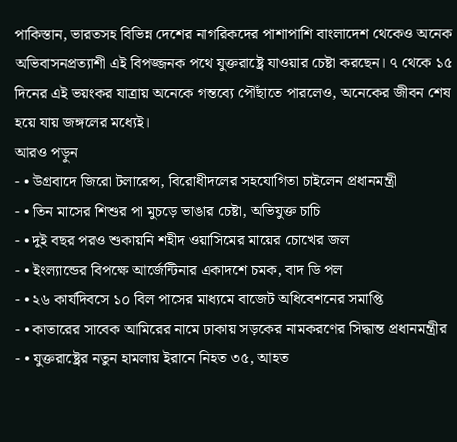পাকিস্তান, ভারতসহ বিভিন্ন দেশের নাগরিকদের পাশাপাশি বাংলাদেশ থেকেও অনেক অভিবাসনপ্রত্যাশী এই বিপজ্জনক পথে যুক্তরাষ্ট্রে যাওয়ার চেষ্টা করছেন। ৭ থেকে ১৫ দিনের এই ভয়ংকর যাত্রায় অনেকে গন্তব্যে পৌঁছাতে পারলেও, অনেকের জীবন শেষ হয়ে যায় জঙ্গলের মধ্যেই।
আরও পড়ুন
- • উগ্রবাদে জিরো টলারেন্স, বিরোধীদলের সহযোগিতা চাইলেন প্রধানমন্ত্রী
- • তিন মাসের শিশুর পা মুচড়ে ভাঙার চেষ্টা, অভিযুক্ত চাচি
- • দুই বছর পরও শুকায়নি শহীদ ওয়াসিমের মায়ের চোখের জল
- • ইংল্যান্ডের বিপক্ষে আর্জেন্টিনার একাদশে চমক, বাদ ডি পল
- • ২৬ কার্যদিবসে ১০ বিল পাসের মাধ্যমে বাজেট অধিবেশনের সমাপ্তি
- • কাতারের সাবেক আমিরের নামে ঢাকায় সড়কের নামকরণের সিদ্ধান্ত প্রধানমন্ত্রীর
- • যুক্তরাষ্ট্রের নতুন হামলায় ইরানে নিহত ৩৫, আহত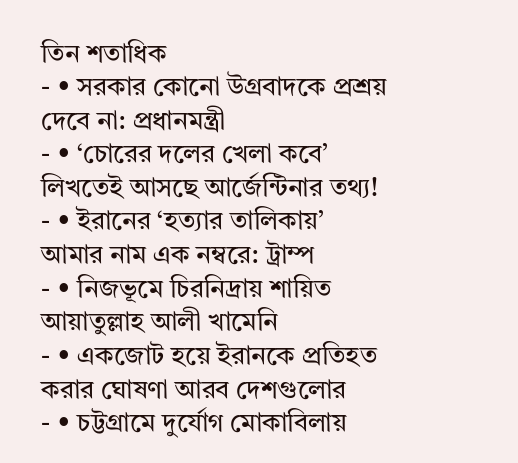তিন শতাধিক
- • সরকার কোনো উগ্রবাদকে প্রশ্রয় দেবে না: প্রধানমন্ত্রী
- • ‘চোরের দলের খেলা কবে’ লিখতেই আসছে আর্জেন্টিনার তথ্য!
- • ইরানের ‘হত্যার তালিকায়’ আমার নাম এক নম্বরে: ট্রাম্প
- • নিজভূমে চিরনিদ্রায় শায়িত আয়াতুল্লাহ আলী খামেনি
- • একজোট হয়ে ইরানকে প্রতিহত করার ঘোষণা আরব দেশগুলোর
- • চট্টগ্রামে দুর্যোগ মোকাবিলায়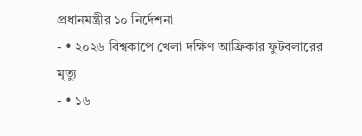প্রধানমন্ত্রীর ১০ নির্দেশনা
- • ২০২৬ বিশ্বকাপে খেলা দক্ষিণ আফ্রিকার ফুটবলারের মৃত্যু
- • ১৬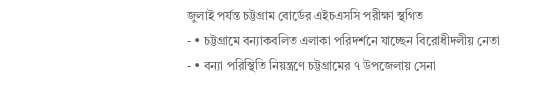জুলাই পর্যন্ত চট্টগ্রাম বোর্ডের এইচএসসি পরীক্ষা স্থগিত
- • চট্টগ্রামে বন্যাকবলিত এলাকা পরিদর্শনে যাচ্ছেন বিরোধীদলীয় নেতা
- • বন্যা পরিস্থিতি নিয়ন্ত্রণে চট্টগ্রামের ৭ উপজেলায় সেনা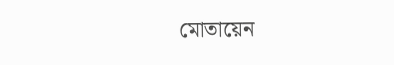মোতায়েন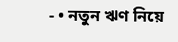- • নতুন ঋণ নিয়ে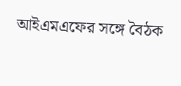আইএমএফের সঙ্গে বৈঠক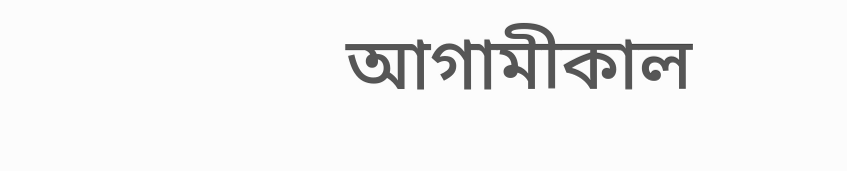আগামীকাল